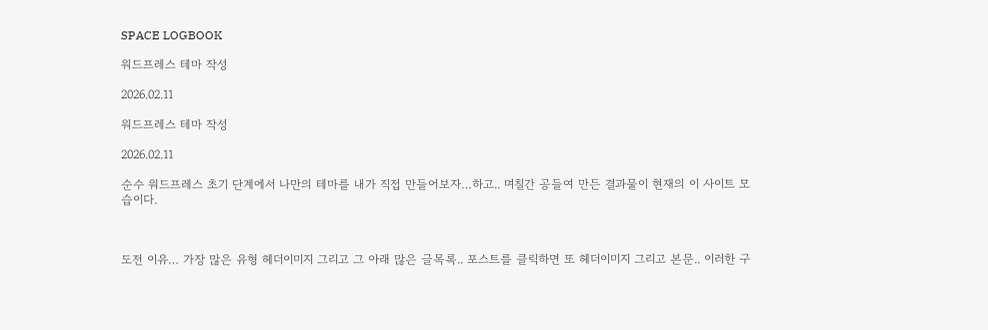SPACE LOGBOOK

워드프레스 테마 작성

2026.02.11

워드프레스 테마 작성

2026.02.11

순수 워드프레스 초기 단계에서 나만의 테마를 내가 직접 만들어보자…하고.. 며칠간 공들여 만든 결과물이 현재의 이 사이트 모습이다.



도전 이유… 가장 많은 유형 헤더이미지 그리고 그 아래 많은 글목록.. 포스트를 클릭하면 또 헤더이미지 그리고 본문.. 이러한 구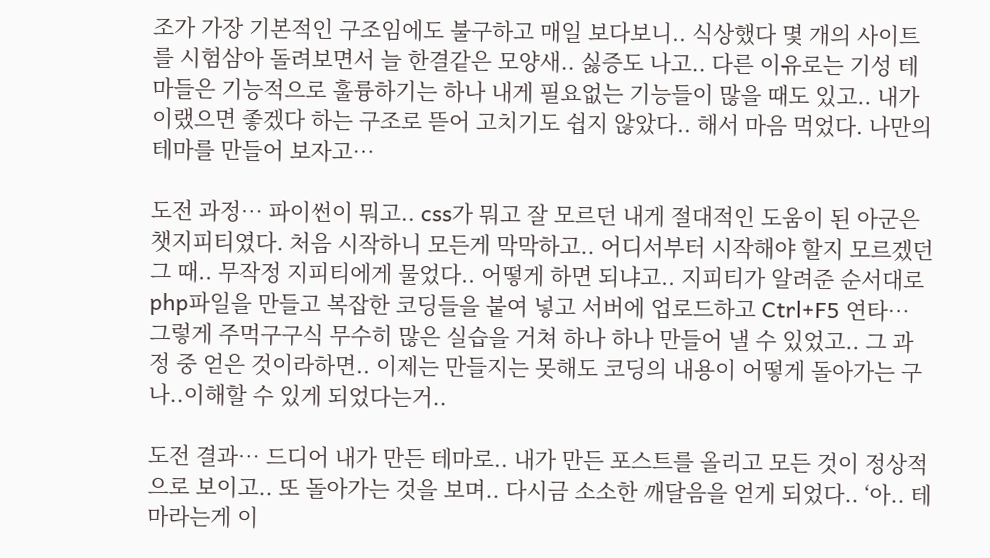조가 가장 기본적인 구조임에도 불구하고 매일 보다보니.. 식상했다 몇 개의 사이트를 시험삼아 돌려보면서 늘 한결같은 모양새.. 싫증도 나고.. 다른 이유로는 기성 테마들은 기능적으로 훌륭하기는 하나 내게 필요없는 기능들이 많을 때도 있고.. 내가 이랬으면 좋겠다 하는 구조로 뜯어 고치기도 쉽지 않았다.. 해서 마음 먹었다. 나만의 테마를 만들어 보자고…

도전 과정… 파이썬이 뭐고.. css가 뭐고 잘 모르던 내게 절대적인 도움이 된 아군은 챗지피티였다. 처음 시작하니 모든게 막막하고.. 어디서부터 시작해야 할지 모르겠던 그 때.. 무작정 지피티에게 물었다.. 어떻게 하면 되냐고.. 지피티가 알려준 순서대로 php파일을 만들고 복잡한 코딩들을 붙여 넣고 서버에 업로드하고 Ctrl+F5 연타… 그렇게 주먹구구식 무수히 많은 실습을 거쳐 하나 하나 만들어 낼 수 있었고.. 그 과정 중 얻은 것이라하면.. 이제는 만들지는 못해도 코딩의 내용이 어떻게 돌아가는 구나..이해할 수 있게 되었다는거..

도전 결과… 드디어 내가 만든 테마로.. 내가 만든 포스트를 올리고 모든 것이 정상적으로 보이고.. 또 돌아가는 것을 보며.. 다시금 소소한 깨달음을 얻게 되었다.. ‘아.. 테마라는게 이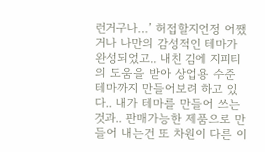런거구나…’ 허접할지언정 어쨌거나 나만의 감성적인 테마가 완성되었고.. 내친 김에 지피티의 도움을 받아 상업용 수준 테마까지 만들어보려 하고 있다.. 내가 테마를 만들어 쓰는 것과.. 판매가능한 제품으로 만들어 내는건 또 차원이 다른 이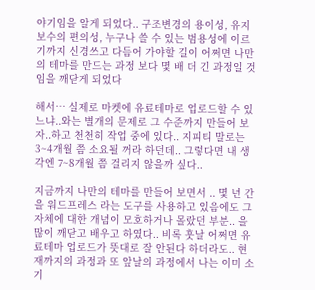야기임을 알게 되었다.. 구조변경의 용이성, 유지 보수의 편의성, 누구나 쓸 수 있는 범용성에 이르기까지 신경쓰고 다듬어 가야할 길이 어쩌면 나만의 테마를 만드는 과정 보다 몇 배 더 긴 과정일 것임을 깨닫게 되었다

해서… 실제로 마켓에 유료테마로 업로드할 수 있느냐..와는 별개의 문제로 그 수준까지 만들어 보자..하고 천천히 작업 중에 있다.. 지피티 말로는 3~4개월 쯤 소요될 꺼라 하던데.. 그렇다면 내 생각엔 7~8개월 쯤 걸리지 않을까 싶다..

지금까지 나만의 테마를 만들어 보면서 .. 몇 년 간을 워드프레스 라는 도구를 사용하고 있음에도 그 자체에 대한 개념이 모호하거나 몰랐던 부분.. 을 많이 깨닫고 배우고 하였다.. 비록 훗날 어쩌면 유료테마 업로드가 뜻대로 잘 안된다 하더라도.. 현재까지의 과정과 또 앞날의 과정에서 나는 이미 소기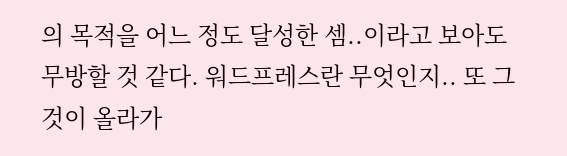의 목적을 어느 정도 달성한 셈..이라고 보아도 무방할 것 같다. 워드프레스란 무엇인지.. 또 그것이 올라가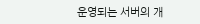운영되는 서버의 개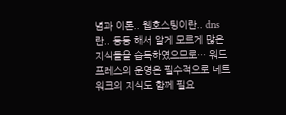념과 이론.. 웹호스팅이란.. dns란.. 등등 해서 알게 모르게 많은 지식들을 습득하였으므로… 워드프레스의 운영은 필수적으로 네트워크의 지식도 함께 필요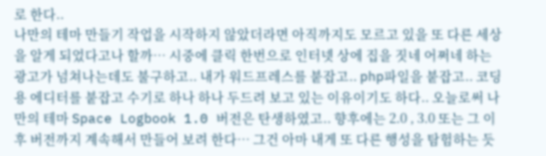로 한다..
나만의 테마 만들기 작업을 시작하지 않았더라면 아직까지도 모르고 있을 또 다른 세상을 알게 되었다고나 할까… 시중에 클릭 한번으로 인터넷 상에 집을 짓네 어쩌네 하는 광고가 넘쳐나는데도 불구하고.. 내가 워드프레스를 붙잡고.. php파일을 붙잡고.. 코딩용 에디터를 붙잡고 수기로 하나 하나 두드려 보고 있는 이유이기도 하다.. 오늘로써 나만의 테마 Space Logbook 1.0 버전은 탄생하였고.. 향후에는 2.0 , 3.0 또는 그 이후 버전까지 계속해서 만들어 보려 한다… 그건 아마 내게 또 다른 행성을 탐험하는 듯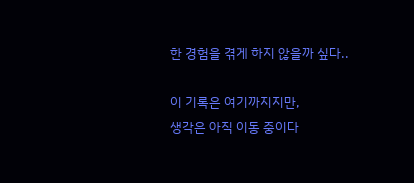한 경험을 겪게 하지 않을까 싶다..

이 기록은 여기까지지만,
생각은 아직 이동 중이다